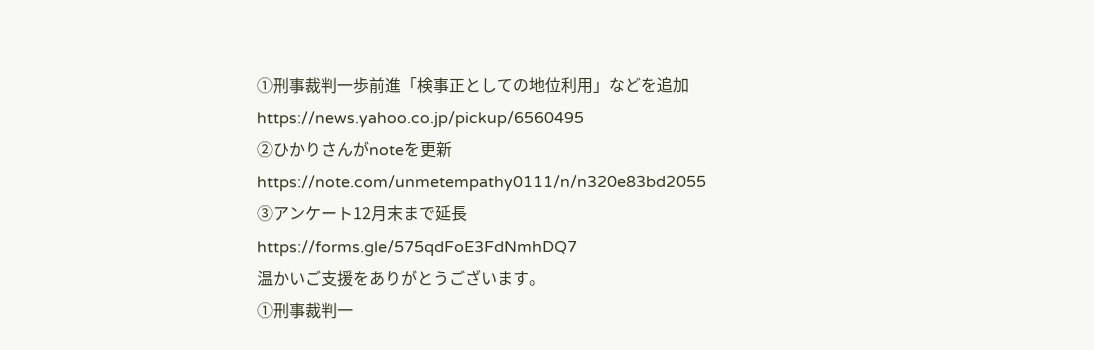①刑事裁判一歩前進「検事正としての地位利用」などを追加
https://news.yahoo.co.jp/pickup/6560495
②ひかりさんがnoteを更新
https://note.com/unmetempathy0111/n/n320e83bd2055
③アンケート12月末まで延長
https://forms.gle/575qdFoE3FdNmhDQ7
温かいご支援をありがとうございます。
①刑事裁判一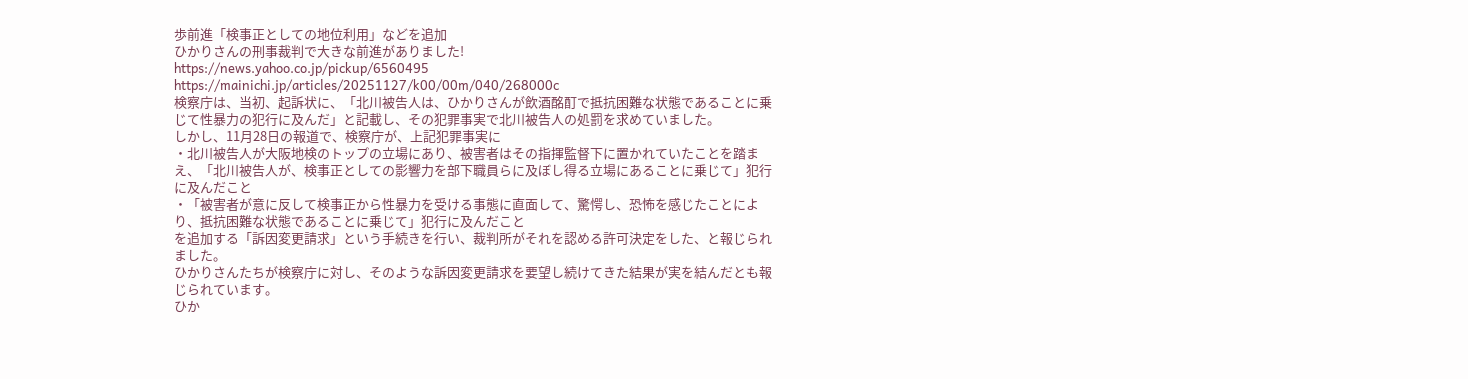歩前進「検事正としての地位利用」などを追加
ひかりさんの刑事裁判で大きな前進がありました!
https://news.yahoo.co.jp/pickup/6560495
https://mainichi.jp/articles/20251127/k00/00m/040/268000c
検察庁は、当初、起訴状に、「北川被告人は、ひかりさんが飲酒酩酊で抵抗困難な状態であることに乗じて性暴力の犯行に及んだ」と記載し、その犯罪事実で北川被告人の処罰を求めていました。
しかし、11月28日の報道で、検察庁が、上記犯罪事実に
・北川被告人が大阪地検のトップの立場にあり、被害者はその指揮監督下に置かれていたことを踏まえ、「北川被告人が、検事正としての影響力を部下職員らに及ぼし得る立場にあることに乗じて」犯行に及んだこと
・「被害者が意に反して検事正から性暴力を受ける事態に直面して、驚愕し、恐怖を感じたことにより、抵抗困難な状態であることに乗じて」犯行に及んだこと
を追加する「訴因変更請求」という手続きを行い、裁判所がそれを認める許可決定をした、と報じられました。
ひかりさんたちが検察庁に対し、そのような訴因変更請求を要望し続けてきた結果が実を結んだとも報じられています。
ひか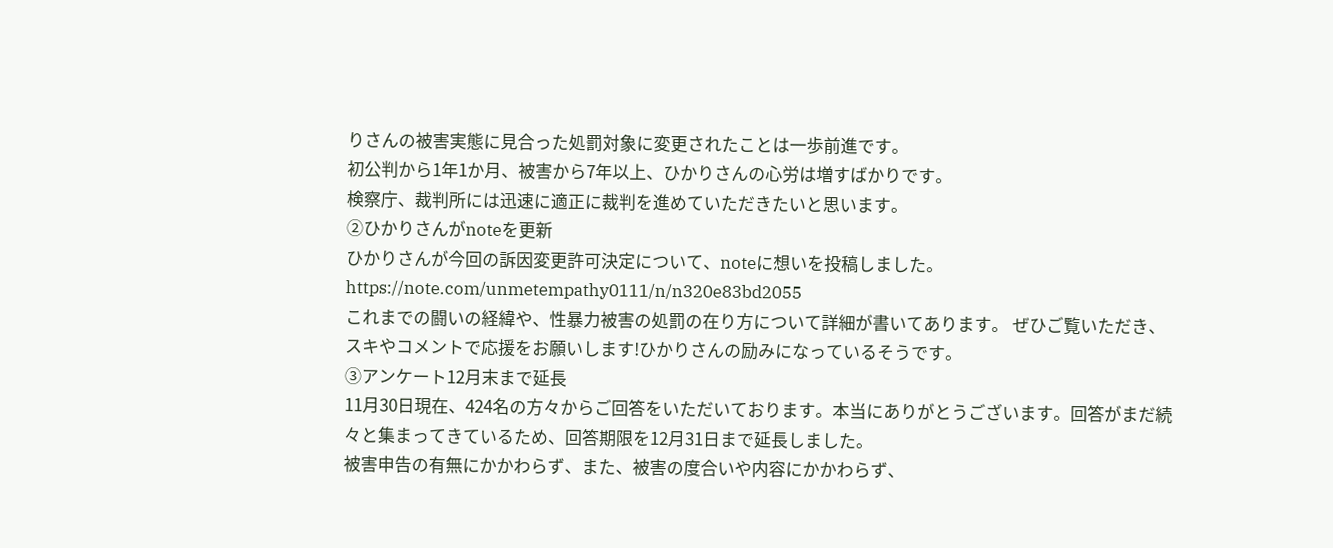りさんの被害実態に見合った処罰対象に変更されたことは一歩前進です。
初公判から1年1か月、被害から7年以上、ひかりさんの心労は増すばかりです。
検察庁、裁判所には迅速に適正に裁判を進めていただきたいと思います。
②ひかりさんがnoteを更新
ひかりさんが今回の訴因変更許可決定について、noteに想いを投稿しました。
https://note.com/unmetempathy0111/n/n320e83bd2055
これまでの闘いの経緯や、性暴力被害の処罰の在り方について詳細が書いてあります。 ぜひご覧いただき、 スキやコメントで応援をお願いします!ひかりさんの励みになっているそうです。
③アンケート12月末まで延長
11月30日現在、424名の方々からご回答をいただいております。本当にありがとうございます。回答がまだ続々と集まってきているため、回答期限を12月31日まで延長しました。
被害申告の有無にかかわらず、また、被害の度合いや内容にかかわらず、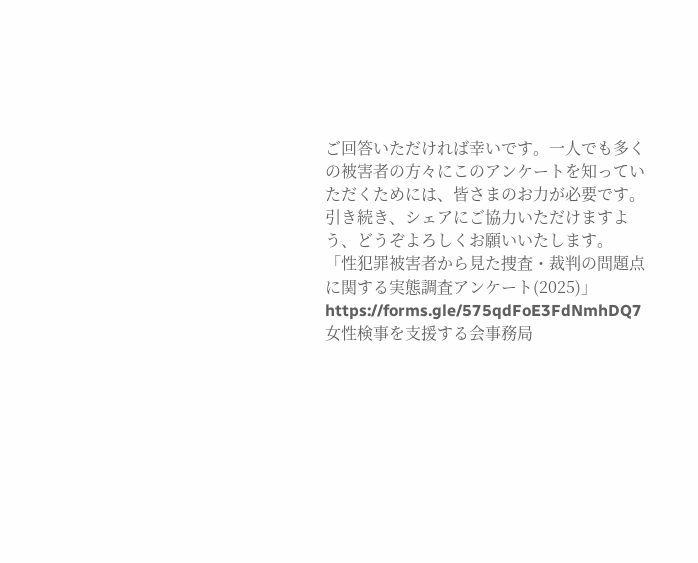ご回答いただければ幸いです。一人でも多くの被害者の方々にこのアンケートを知っていただくためには、皆さまのお力が必要です。
引き続き、シェアにご協力いただけますよう、どうぞよろしくお願いいたします。
「性犯罪被害者から見た捜査・裁判の問題点に関する実態調査アンケート(2025)」
https://forms.gle/575qdFoE3FdNmhDQ7
女性検事を支援する会事務局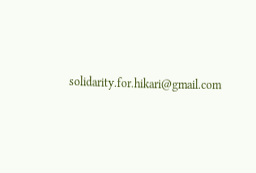solidarity.for.hikari@gmail.com